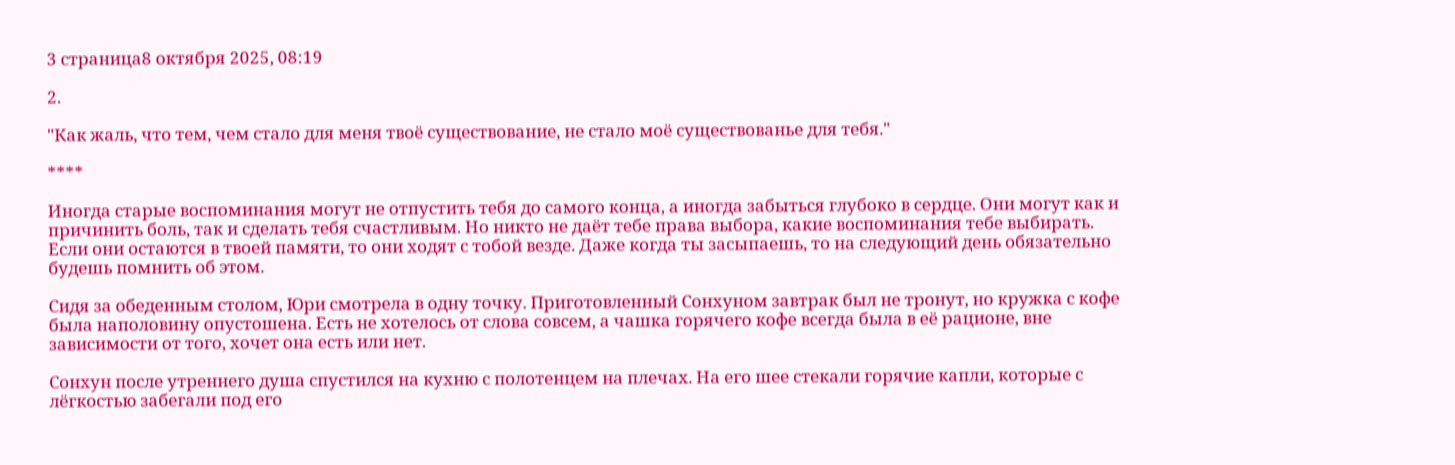3 страница8 октября 2025, 08:19

2.

"Как жаль, что тем, чем стало для меня твоё существование, не стало моё существованье для тебя."

****

Иногда старые воспоминания могут не отпустить тебя до самого конца, а иногда забыться глубоко в сердце. Они могут как и причинить боль, так и сделать тебя счастливым. Но никто не даёт тебе права выбора, какие воспоминания тебе выбирать. Если они остаются в твоей памяти, то они ходят с тобой везде. Даже когда ты засыпаешь, то на следующий день обязательно будешь помнить об этом.

Сидя за обеденным столом, Юри смотрела в одну точку. Приготовленный Сонхуном завтрак был не тронут, но кружка с кофе была наполовину опустошена. Есть не хотелось от слова совсем, а чашка горячего кофе всегда была в её рационе, вне зависимости от того, хочет она есть или нет.

Сонхун после утреннего душа спустился на кухню с полотенцем на плечах. На его шее стекали горячие капли, которые с лёгкостью забегали под его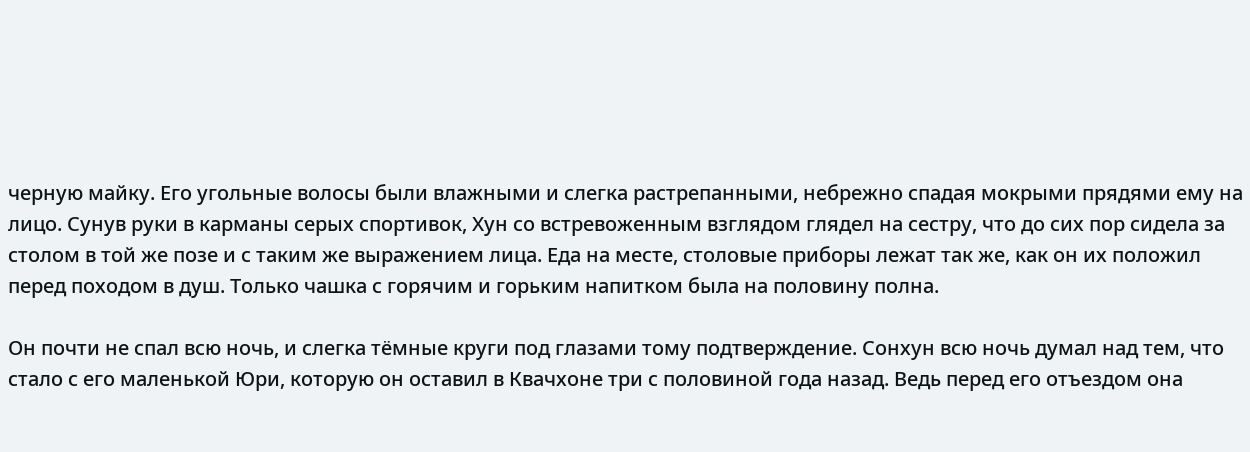черную майку. Его угольные волосы были влажными и слегка растрепанными, небрежно спадая мокрыми прядями ему на лицо. Сунув руки в карманы серых спортивок, Хун со встревоженным взглядом глядел на сестру, что до сих пор сидела за столом в той же позе и с таким же выражением лица. Еда на месте, столовые приборы лежат так же, как он их положил перед походом в душ. Только чашка с горячим и горьким напитком была на половину полна.

Он почти не спал всю ночь, и слегка тёмные круги под глазами тому подтверждение. Сонхун всю ночь думал над тем, что стало с его маленькой Юри, которую он оставил в Квачхоне три с половиной года назад. Ведь перед его отъездом она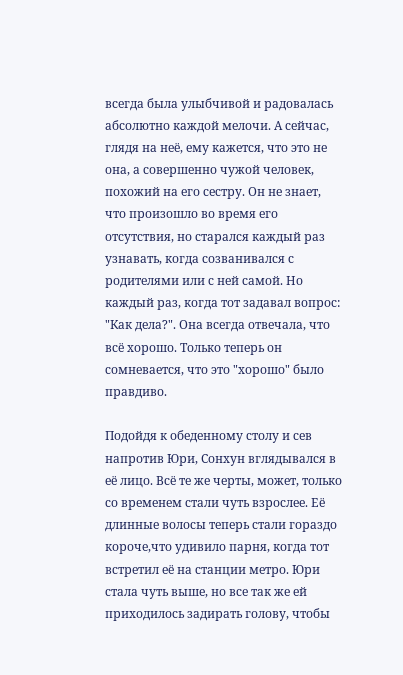всегда была улыбчивой и радовалась абсолютно каждой мелочи. А сейчас, глядя на неё, ему кажется, что это не она, а совершенно чужой человек, похожий на его сестру. Он не знает, что произошло во время его отсутствия, но старался каждый раз узнавать, когда созванивался с родителями или с ней самой. Но каждый раз, когда тот задавал вопрос: "Как дела?". Она всегда отвечала, что всё хорошо. Только теперь он сомневается, что это "хорошо" было правдиво.

Подойдя к обеденному столу и сев напротив Юри, Сонхун вглядывался в её лицо. Всё те же черты, может, только со временем стали чуть взрослее. Её длинные волосы теперь стали гораздо короче,что удивило парня, когда тот встретил её на станции метро. Юри стала чуть выше, но все так же ей приходилось задирать голову, чтобы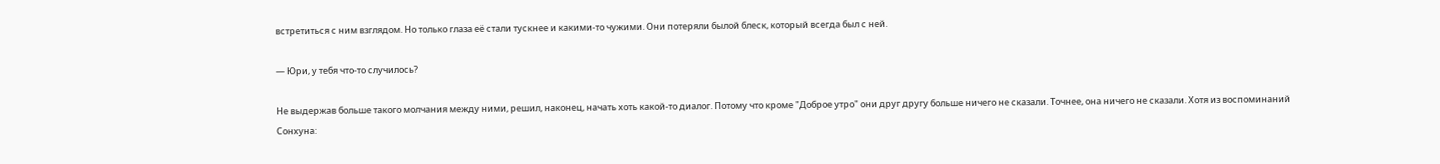встретиться с ним взглядом. Но только глаза её стали тускнее и какими-то чужими. Они потеряли былой блеск, который всегда был с ней.

— Юри, у тебя что-то случилось?

Не выдержав больше такого молчания между ними, решил, наконец, начать хоть какой-то диалог. Потому что кроме "Доброе утро" они друг другу больше ничего не сказали. Точнее, она ничего не сказали. Хотя из воспоминаний Сонхуна: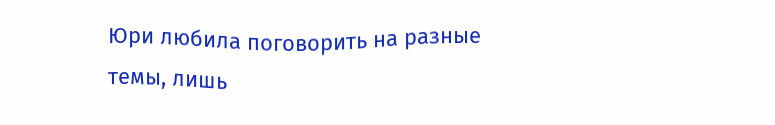Юри любила поговорить на разные темы, лишь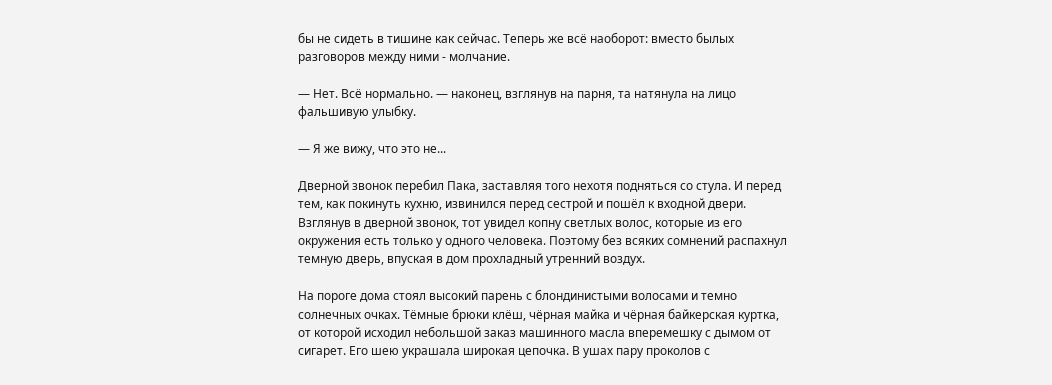бы не сидеть в тишине как сейчас. Теперь же всё наоборот: вместо былых разговоров между ними - молчание.

— Нет. Всё нормально. — наконец, взглянув на парня, та натянула на лицо фальшивую улыбку.

— Я же вижу, что это не...

Дверной звонок перебил Пака, заставляя того нехотя подняться со стула. И перед тем, как покинуть кухню, извинился перед сестрой и пошёл к входной двери. Взглянув в дверной звонок, тот увидел копну светлых волос, которые из его окружения есть только у одного человека. Поэтому без всяких сомнений распахнул темную дверь, впуская в дом прохладный утренний воздух.

На пороге дома стоял высокий парень с блондинистыми волосами и темно солнечных очках. Тёмные брюки клёш, чёрная майка и чёрная байкерская куртка, от которой исходил небольшой заказ машинного масла вперемешку с дымом от сигарет. Его шею украшала широкая цепочка. В ушах пару проколов с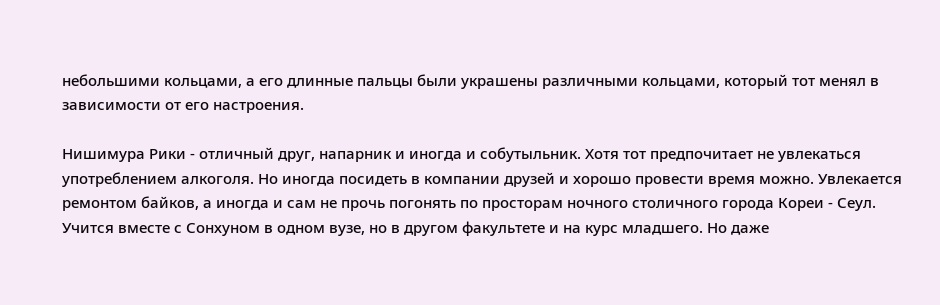небольшими кольцами, а его длинные пальцы были украшены различными кольцами, который тот менял в зависимости от его настроения.

Нишимура Рики - отличный друг, напарник и иногда и собутыльник. Хотя тот предпочитает не увлекаться употреблением алкоголя. Но иногда посидеть в компании друзей и хорошо провести время можно. Увлекается ремонтом байков, а иногда и сам не прочь погонять по просторам ночного столичного города Кореи - Сеул. Учится вместе с Сонхуном в одном вузе, но в другом факультете и на курс младшего. Но даже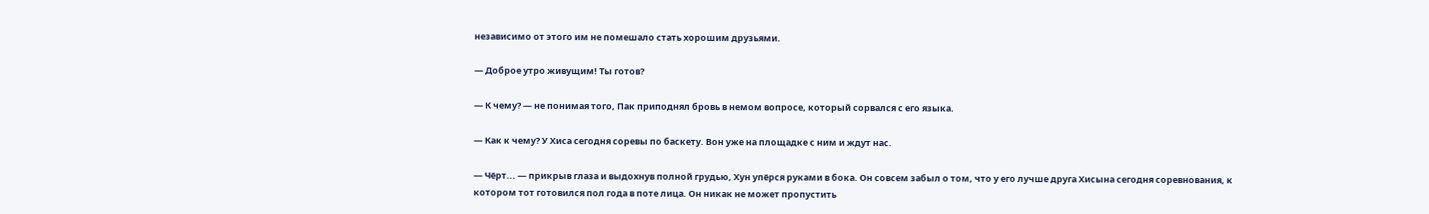независимо от этого им не помешало стать хорошим друзьями.

— Доброе утро живущим! Ты готов?

— К чему? — не понимая того, Пак приподнял бровь в немом вопросе, который сорвался с его языка.

— Как к чему? У Хиса сегодня соревы по баскету. Вон уже на площадке с ним и ждут нас.

— Чёрт... — прикрыв глаза и выдохнув полной грудью, Хун упёрся руками в бока. Он совсем забыл о том, что у его лучше друга Хисына сегодня соревнования, к котором тот готовился пол года в поте лица. Он никак не может пропустить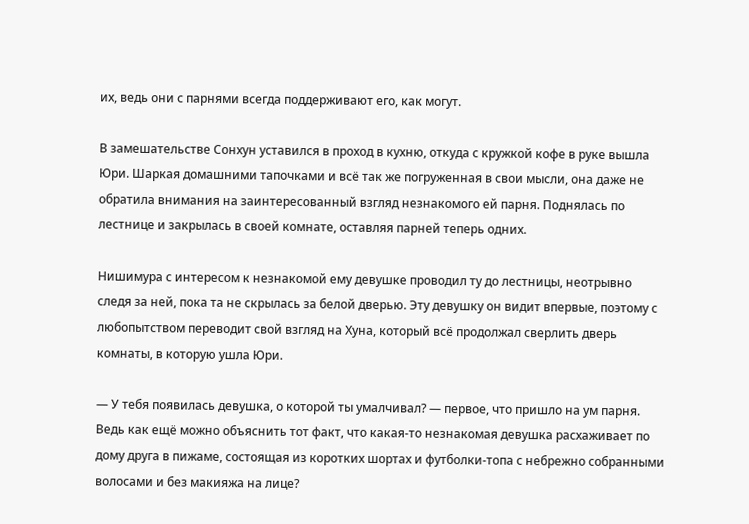их, ведь они с парнями всегда поддерживают его, как могут.

В замешательстве Сонхун уставился в проход в кухню, откуда с кружкой кофе в руке вышла Юри. Шаркая домашними тапочками и всё так же погруженная в свои мысли, она даже не обратила внимания на заинтересованный взгляд незнакомого ей парня. Поднялась по лестнице и закрылась в своей комнате, оставляя парней теперь одних.

Нишимура с интересом к незнакомой ему девушке проводил ту до лестницы, неотрывно следя за ней, пока та не скрылась за белой дверью. Эту девушку он видит впервые, поэтому с любопытством переводит свой взгляд на Хуна, который всё продолжал сверлить дверь комнаты, в которую ушла Юри.

— У тебя появилась девушка, о которой ты умалчивал? — первое, что пришло на ум парня. Ведь как ещё можно объяснить тот факт, что какая-то незнакомая девушка расхаживает по дому друга в пижаме, состоящая из коротких шортах и футболки-топа с небрежно собранными волосами и без макияжа на лице?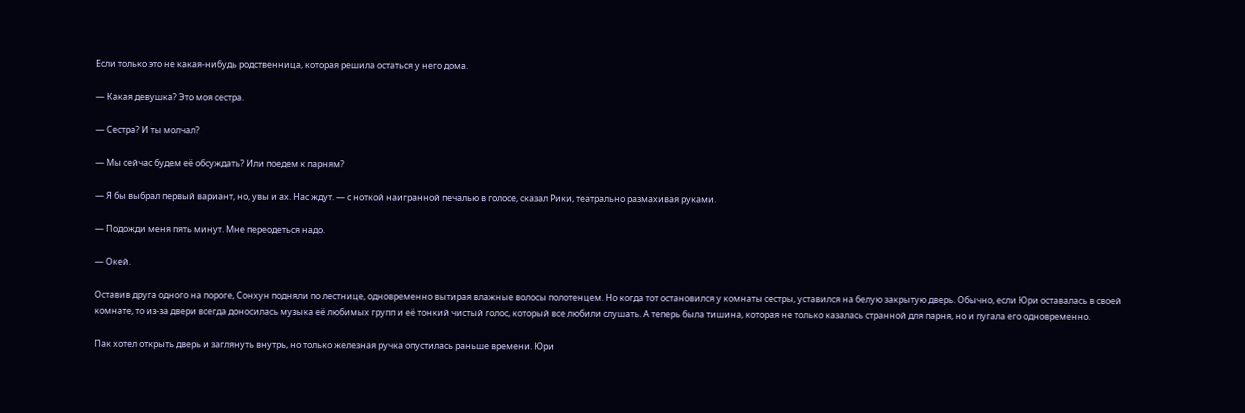Если только это не какая-нибудь родственница, которая решила остаться у него дома.

— Какая девушка? Это моя сестра.

— Сестра? И ты молчал?

— Мы сейчас будем её обсуждать? Или поедем к парням?

— Я бы выбрал первый вариант, но, увы и ах. Нас ждут. — с ноткой наигранной печалью в голосе, сказал Рики, театрально размахивая руками.

— Подожди меня пять минут. Мне переодеться надо.

— Окей.

Оставив друга одного на пороге, Сонхун подняли по лестнице, одновременно вытирая влажные волосы полотенцем. Но когда тот остановился у комнаты сестры, уставился на белую закрытую дверь. Обычно, если Юри оставалась в своей комнате, то из-за двери всегда доносилась музыка её любимых групп и её тонкий чистый голос, который все любили слушать. А теперь была тишина, которая не только казалась странной для парня, но и пугала его одновременно.

Пак хотел открыть дверь и заглянуть внутрь, но только железная ручка опустилась раньше времени. Юри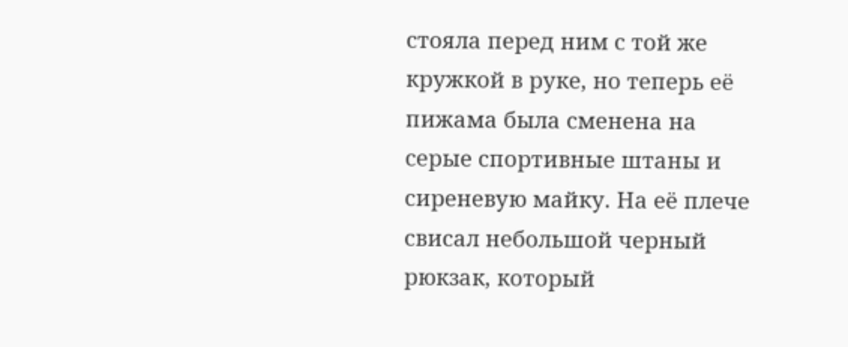стояла перед ним с той же кружкой в руке, но теперь её пижама была сменена на серые спортивные штаны и сиреневую майку. На её плече свисал небольшой черный рюкзак, который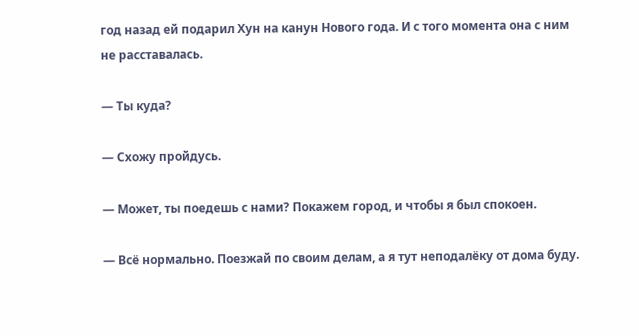год назад ей подарил Хун на канун Нового года. И с того момента она с ним не расставалась.

— Ты куда?

— Схожу пройдусь.

— Может, ты поедешь с нами? Покажем город, и чтобы я был спокоен.

— Всё нормально. Поезжай по своим делам, а я тут неподалёку от дома буду.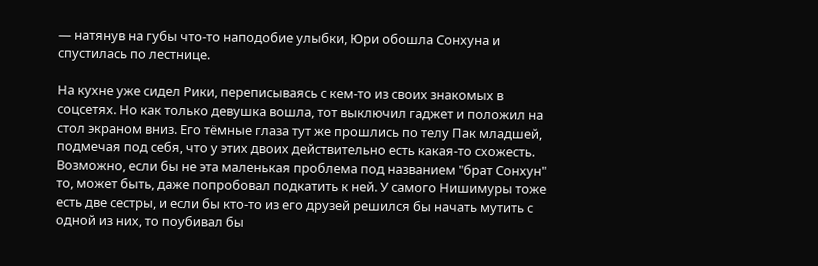— натянув на губы что-то наподобие улыбки, Юри обошла Сонхуна и спустилась по лестнице.

На кухне уже сидел Рики, переписываясь с кем-то из своих знакомых в соцсетях. Но как только девушка вошла, тот выключил гаджет и положил на стол экраном вниз. Его тёмные глаза тут же прошлись по телу Пак младшей, подмечая под себя, что у этих двоих действительно есть какая-то схожесть. Возможно, если бы не эта маленькая проблема под названием "брат Сонхун" то, может быть, даже попробовал подкатить к ней. У самого Нишимуры тоже есть две сестры, и если бы кто-то из его друзей решился бы начать мутить с одной из них, то поубивал бы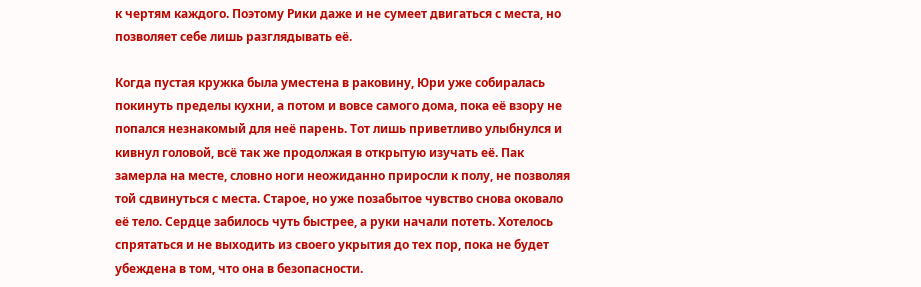к чертям каждого. Поэтому Рики даже и не сумеет двигаться с места, но позволяет себе лишь разглядывать её.

Когда пустая кружка была уместена в раковину, Юри уже собиралась покинуть пределы кухни, а потом и вовсе самого дома, пока её взору не попался незнакомый для неё парень. Тот лишь приветливо улыбнулся и кивнул головой, всё так же продолжая в открытую изучать её. Пак замерла на месте, словно ноги неожиданно приросли к полу, не позволяя той сдвинуться с места. Старое, но уже позабытое чувство снова оковало её тело. Сердце забилось чуть быстрее, а руки начали потеть. Хотелось спрятаться и не выходить из своего укрытия до тех пор, пока не будет убеждена в том, что она в безопасности.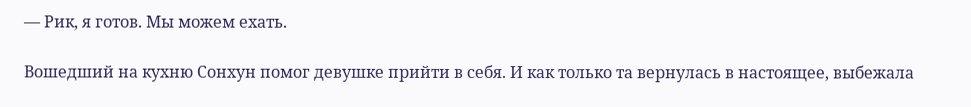— Рик, я готов. Мы можем ехать.

Вошедший на кухню Сонхун помог девушке прийти в себя. И как только та вернулась в настоящее, выбежала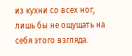из кухни со всех ног, лишь бы не ощущать на себя этого взгляда.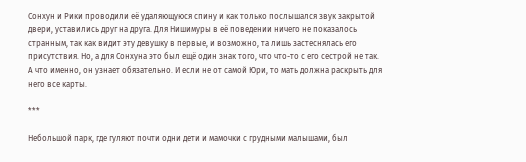Сонхун и Рики проводили её удаляющуюся спину и как только послышался звук закрытой двери, уставились друг на друга. Для Нишимуры в её поведении ничего не показалось странным, так как видит эту девушку в первые, и возможно, та лишь застеснялась его присутствия. Но, а для Сонхуна это был ещё один знак того, что что-то с его сестрой не так. А что именно, он узнает обязательно. И если не от самой Юри, то мать должна раскрыть для него все карты.

***

Небольшой парк, где гуляют почти одни дети и мамочки с грудными малышами, был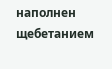наполнен щебетанием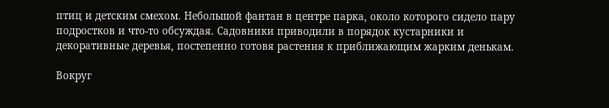птиц и детским смехом. Небольшой фантан в центре парка, около которого сидело пару подростков и что-то обсуждая. Садовники приводили в порядок кустарники и декоративные деревья, постепенно готовя растения к приближающим жарким денькам.

Вокруг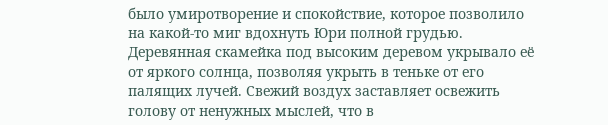было умиротворение и спокойствие, которое позволило на какой-то миг вдохнуть Юри полной грудью. Деревянная скамейка под высоким деревом укрывало её от яркого солнца, позволяя укрыть в теньке от его палящих лучей. Свежий воздух заставляет освежить голову от ненужных мыслей, что в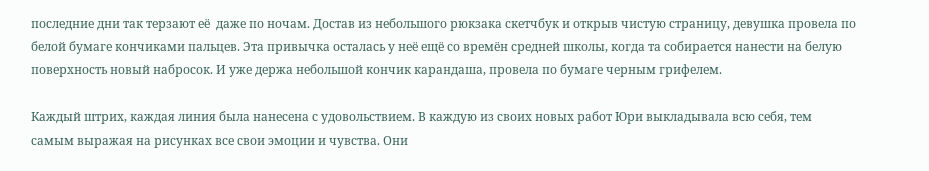последние дни так терзают её  даже по ночам. Достав из небольшого рюкзака скетчбук и открыв чистую страницу, девушка провела по белой бумаге кончиками пальцев. Эта привычка осталась у неё ещё со времён средней школы, когда та собирается нанести на белую поверхность новый набросок. И уже держа небольшой кончик карандаша, провела по бумаге черным грифелем.

Каждый штрих, каждая линия была нанесена с удовольствием. В каждую из своих новых работ Юри выкладывала всю себя, тем самым выражая на рисунках все свои эмоции и чувства. Они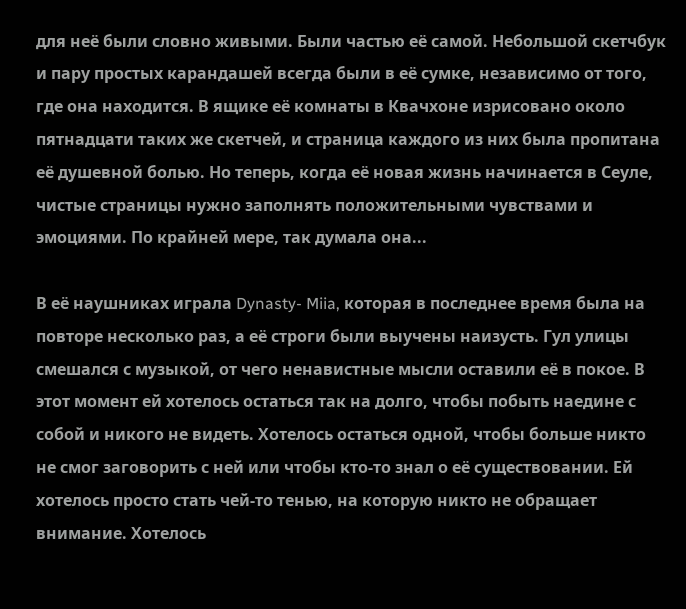для неё были словно живыми. Были частью её самой. Небольшой скетчбук и пару простых карандашей всегда были в её сумке, независимо от того, где она находится. В ящике её комнаты в Квачхоне изрисовано около пятнадцати таких же скетчей, и страница каждого из них была пропитана её душевной болью. Но теперь, когда её новая жизнь начинается в Сеуле, чистые страницы нужно заполнять положительными чувствами и эмоциями. По крайней мере, так думала она...

В её наушниках играла Dynasty- Miia, которая в последнее время была на повторе несколько раз, а её строги были выучены наизусть. Гул улицы смешался с музыкой, от чего ненавистные мысли оставили её в покое. В этот момент ей хотелось остаться так на долго, чтобы побыть наедине с собой и никого не видеть. Хотелось остаться одной, чтобы больше никто не смог заговорить с ней или чтобы кто-то знал о её существовании. Ей хотелось просто стать чей-то тенью, на которую никто не обращает внимание. Хотелось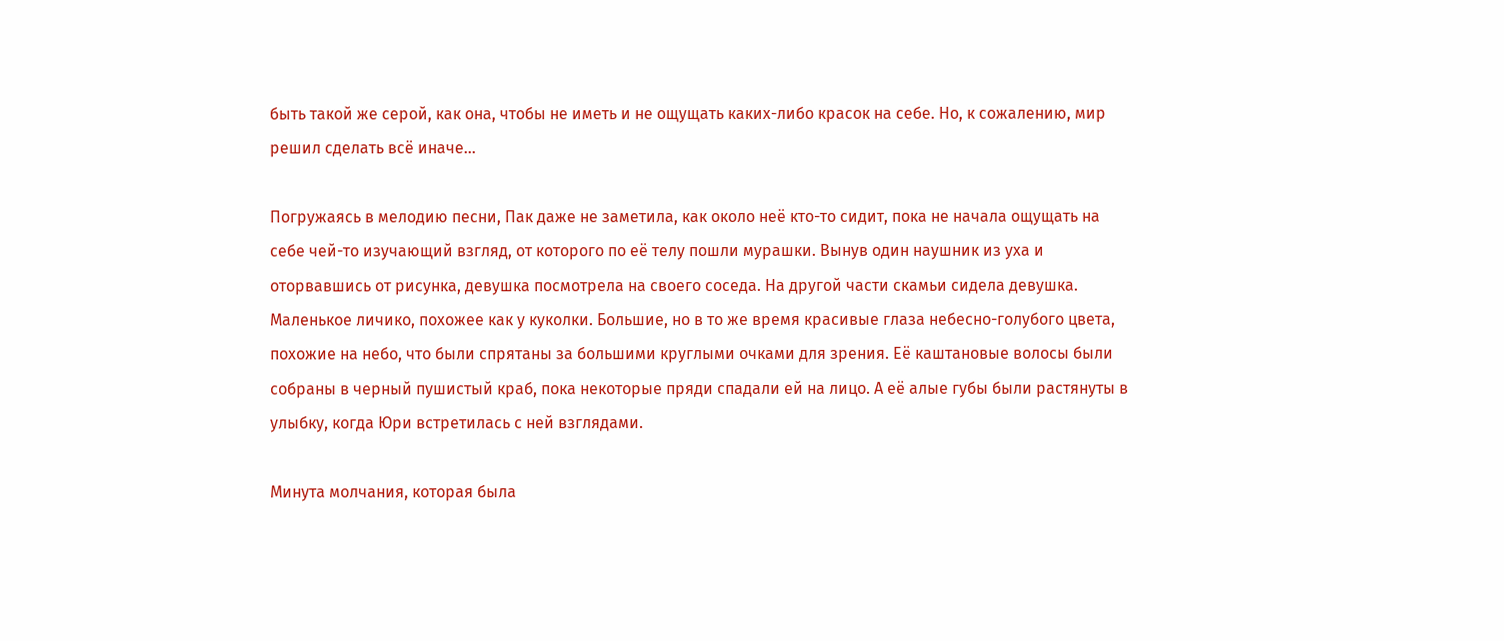быть такой же серой, как она, чтобы не иметь и не ощущать каких-либо красок на себе. Но, к сожалению, мир решил сделать всё иначе...

Погружаясь в мелодию песни, Пак даже не заметила, как около неё кто-то сидит, пока не начала ощущать на себе чей-то изучающий взгляд, от которого по её телу пошли мурашки. Вынув один наушник из уха и оторвавшись от рисунка, девушка посмотрела на своего соседа. На другой части скамьи сидела девушка. Маленькое личико, похожее как у куколки. Большие, но в то же время красивые глаза небесно-голубого цвета, похожие на небо, что были спрятаны за большими круглыми очками для зрения. Её каштановые волосы были собраны в черный пушистый краб, пока некоторые пряди спадали ей на лицо. А её алые губы были растянуты в улыбку, когда Юри встретилась с ней взглядами.

Минута молчания, которая была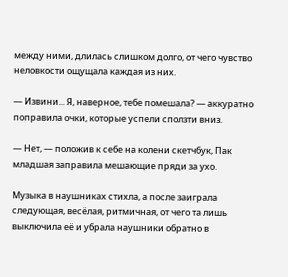между ними, длилась слишком долго, от чего чувство неловкости ощущала каждая из них.

— Извини... Я, наверное, тебе помешала? — аккуратно поправила очки, которые успели сползти вниз.

— Нет, — положив к себе на колени скетчбук, Пак младшая заправила мешающие пряди за ухо.

Музыка в наушниках стихла, а после заиграла следующая, весёлая, ритмичная, от чего та лишь выключила её и убрала наушники обратно в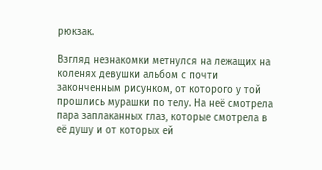рюкзак.

Взгляд незнакомки метнулся на лежащих на коленях девушки альбом с почти законченным рисунком, от которого у той прошлись мурашки по телу. На неё смотрела пара заплаканных глаз, которые смотрела в её душу и от которых ей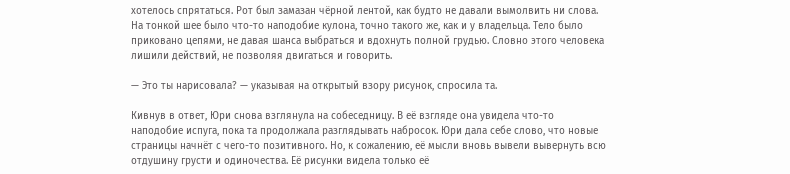хотелось спрятаться. Рот был замазан чёрной лентой, как будто не давали вымолвить ни слова. На тонкой шее было что-то наподобие кулона, точно такого же, как и у владельца. Тело было приковано цепями, не давая шанса выбраться и вдохнуть полной грудью. Словно этого человека лишили действий, не позволяя двигаться и говорить.

— Это ты нарисовала? — указывая на открытый взору рисунок, спросила та.

Кивнув в ответ, Юри снова взглянула на собеседницу. В её взгляде она увидела что-то наподобие испуга, пока та продолжала разглядывать набросок. Юри дала себе слово, что новые страницы начнёт с чего-то позитивного. Но, к сожалению, её мысли вновь вывели вывернуть всю отдушину грусти и одиночества. Её рисунки видела только её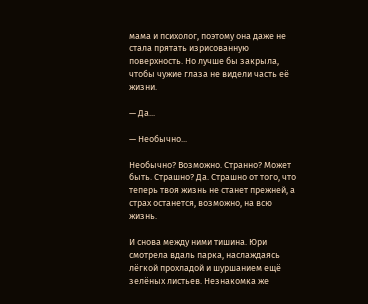мама и психолог, поэтому она даже не стала прятать изрисованную поверхность. Но лучше бы закрыла, чтобы чужие глаза не видели часть её жизни.

— Да...

— Необычно...

Необычно? Возможно. Странно? Может быть. Страшно? Да. Страшно от того, что теперь твоя жизнь не станет прежней, а страх останется, возможно, на всю жизнь.

И снова между ними тишина. Юри смотрела вдаль парка, наслаждаясь лёгкой прохладой и шуршанием ещё зелёных листьев. Незнакомка же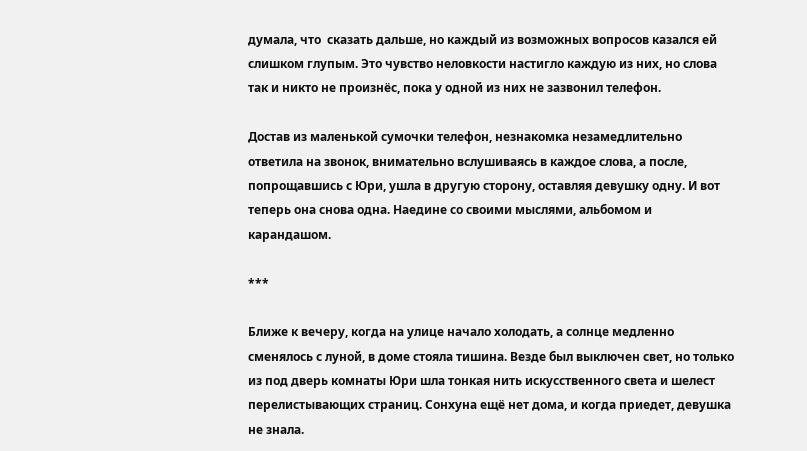думала, что  сказать дальше, но каждый из возможных вопросов казался ей слишком глупым. Это чувство неловкости настигло каждую из них, но слова так и никто не произнёс, пока у одной из них не зазвонил телефон.

Достав из маленькой сумочки телефон, незнакомка незамедлительно ответила на звонок, внимательно вслушиваясь в каждое слова, а после, попрощавшись с Юри, ушла в другую сторону, оставляя девушку одну. И вот теперь она снова одна. Наедине со своими мыслями, альбомом и карандашом.

***

Ближе к вечеру, когда на улице начало холодать, а солнце медленно сменялось с луной, в доме стояла тишина. Везде был выключен свет, но только из под дверь комнаты Юри шла тонкая нить искусственного света и шелест перелистывающих страниц. Сонхуна ещё нет дома, и когда приедет, девушка не знала.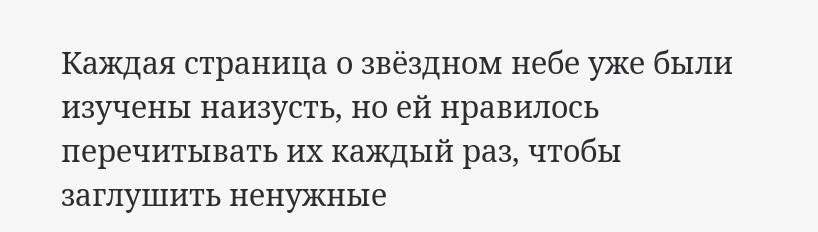Каждая страница о звёздном небе уже были изучены наизусть, но ей нравилось перечитывать их каждый раз, чтобы заглушить ненужные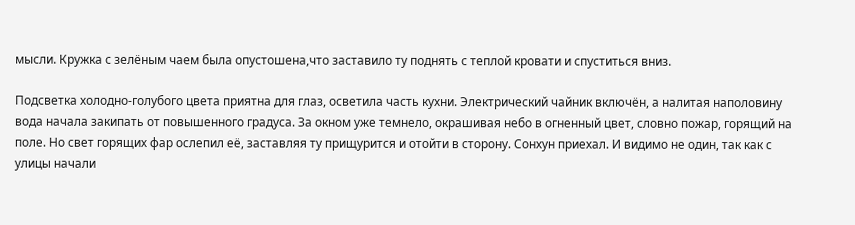мысли. Кружка с зелёным чаем была опустошена,что заставило ту поднять с теплой кровати и спуститься вниз.

Подсветка холодно-голубого цвета приятна для глаз, осветила часть кухни. Электрический чайник включён, а налитая наполовину вода начала закипать от повышенного градуса. За окном уже темнело, окрашивая небо в огненный цвет, словно пожар, горящий на поле. Но свет горящих фар ослепил её, заставляя ту прищурится и отойти в сторону. Сонхун приехал. И видимо не один, так как с улицы начали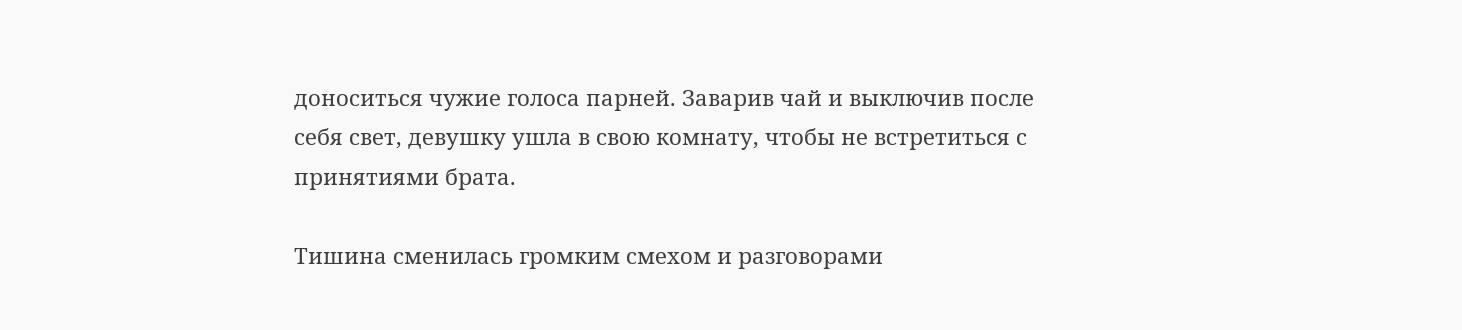доноситься чужие голоса парней. Заварив чай и выключив после себя свет, девушку ушла в свою комнату, чтобы не встретиться с принятиями брата.

Тишина сменилась громким смехом и разговорами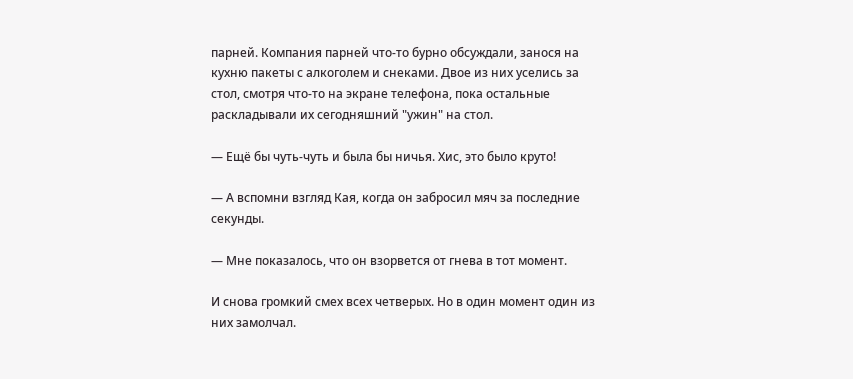парней. Компания парней что-то бурно обсуждали, занося на кухню пакеты с алкоголем и снеками. Двое из них уселись за стол, смотря что-то на экране телефона, пока остальные раскладывали их сегодняшний "ужин" на стол.

— Ещё бы чуть-чуть и была бы ничья. Хис, это было круто!

— А вспомни взгляд Кая, когда он забросил мяч за последние секунды.

— Мне показалось, что он взорвется от гнева в тот момент.

И снова громкий смех всех четверых. Но в один момент один из них замолчал.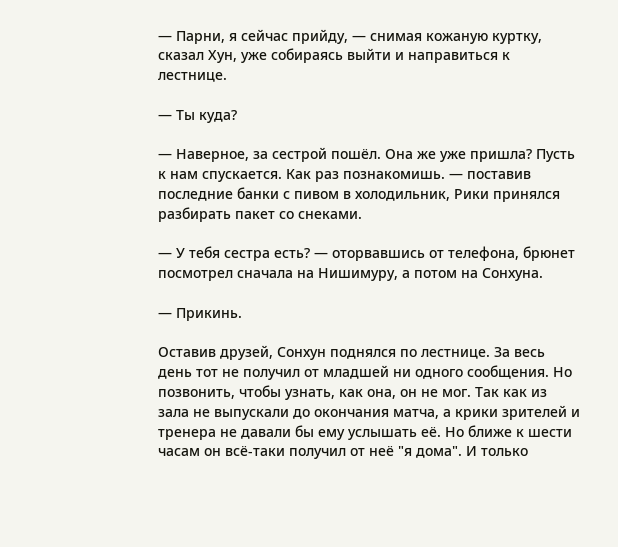— Парни, я сейчас прийду, — снимая кожаную куртку, сказал Хун, уже собираясь выйти и направиться к лестнице.

— Ты куда?

— Наверное, за сестрой пошёл. Она же уже пришла? Пусть к нам спускается. Как раз познакомишь. — поставив последние банки с пивом в холодильник, Рики принялся разбирать пакет со снеками.

— У тебя сестра есть? — оторвавшись от телефона, брюнет посмотрел сначала на Нишимуру, а потом на Сонхуна.

— Прикинь.

Оставив друзей, Сонхун поднялся по лестнице. За весь день тот не получил от младшей ни одного сообщения. Но позвонить, чтобы узнать, как она, он не мог. Так как из зала не выпускали до окончания матча, а крики зрителей и тренера не давали бы ему услышать её. Но ближе к шести часам он всё-таки получил от неё "я дома". И только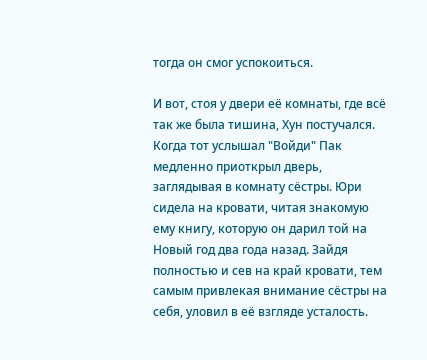тогда он смог успокоиться.

И вот, стоя у двери её комнаты, где всё так же была тишина, Хун постучался. Когда тот услышал "Войди" Пак медленно приоткрыл дверь, заглядывая в комнату сёстры. Юри сидела на кровати, читая знакомую ему книгу, которую он дарил той на Новый год два года назад. Зайдя полностью и сев на край кровати, тем самым привлекая внимание сёстры на себя, уловил в её взгляде усталость.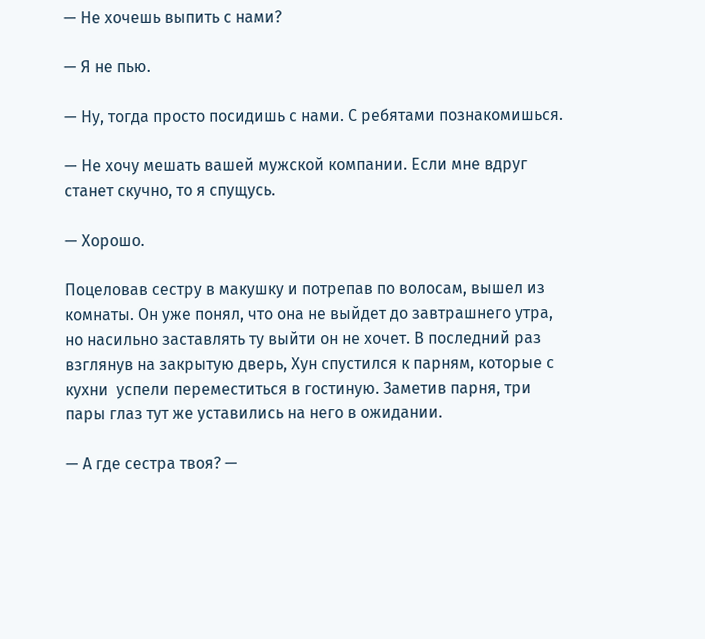— Не хочешь выпить с нами?

— Я не пью.

— Ну, тогда просто посидишь с нами. С ребятами познакомишься.

— Не хочу мешать вашей мужской компании. Если мне вдруг станет скучно, то я спущусь.

— Хорошо.

Поцеловав сестру в макушку и потрепав по волосам, вышел из комнаты. Он уже понял, что она не выйдет до завтрашнего утра, но насильно заставлять ту выйти он не хочет. В последний раз взглянув на закрытую дверь, Хун спустился к парням, которые с кухни  успели переместиться в гостиную. Заметив парня, три пары глаз тут же уставились на него в ожидании.

— А где сестра твоя? —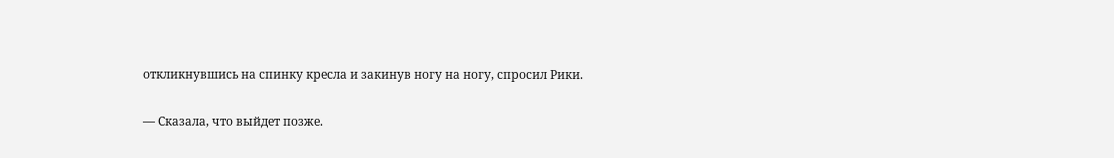откликнувшись на спинку кресла и закинув ногу на ногу, спросил Рики.

— Сказала, что выйдет позже.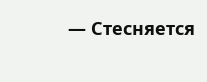— Стесняется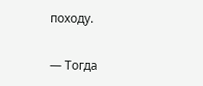походу.

— Тогда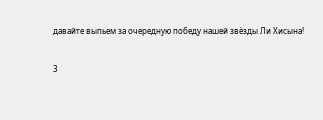давайте выпьем за очередную победу нашей звёзды Ли Хисына!

3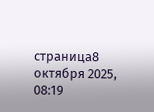страница8 октября 2025, 08:19